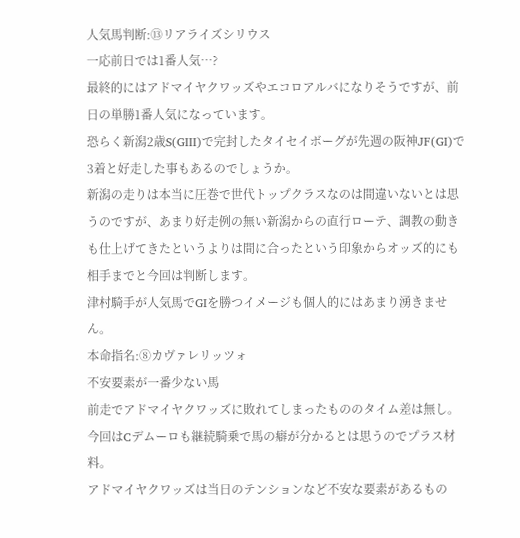人気馬判断:⑬リアライズシリウス
一応前日では1番人気…?
最終的にはアドマイヤクワッズやエコロアルバになりそうですが、前日の単勝1番人気になっています。
恐らく新潟2歳S(GⅢ)で完封したタイセイボーグが先週の阪神JF(GⅠ)で3着と好走した事もあるのでしょうか。
新潟の走りは本当に圧巻で世代トップクラスなのは間違いないとは思うのですが、あまり好走例の無い新潟からの直行ローテ、調教の動きも仕上げてきたというよりは間に合ったという印象からオッズ的にも相手までと今回は判断します。
津村騎手が人気馬でGⅠを勝つイメージも個人的にはあまり湧きません。
本命指名:⑧カヴァレリッツォ
不安要素が一番少ない馬
前走でアドマイヤクワッズに敗れてしまったもののタイム差は無し。
今回はCデムーロも継続騎乗で馬の癖が分かるとは思うのでプラス材料。
アドマイヤクワッズは当日のテンションなど不安な要素があるもの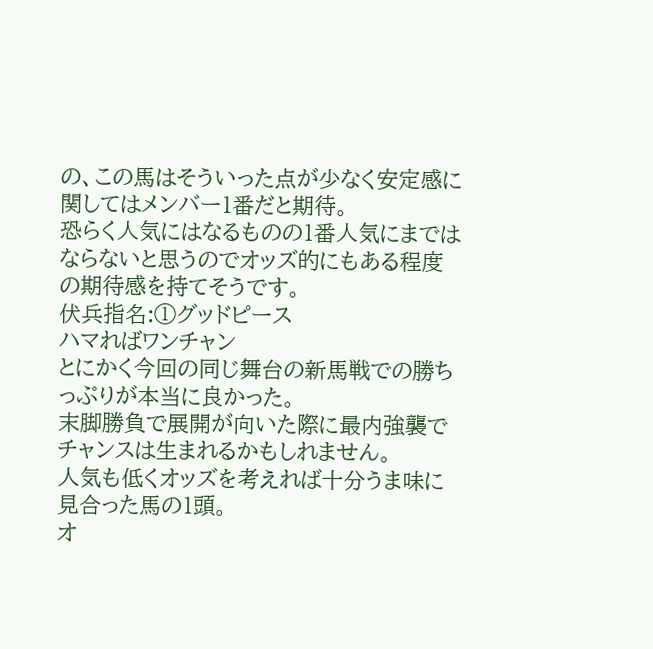の、この馬はそういった点が少なく安定感に関してはメンバー1番だと期待。
恐らく人気にはなるものの1番人気にまではならないと思うのでオッズ的にもある程度の期待感を持てそうです。
伏兵指名:①グッドピース
ハマればワンチャン
とにかく今回の同じ舞台の新馬戦での勝ちっぷりが本当に良かった。
末脚勝負で展開が向いた際に最内強襲でチャンスは生まれるかもしれません。
人気も低くオッズを考えれば十分うま味に見合った馬の1頭。
オ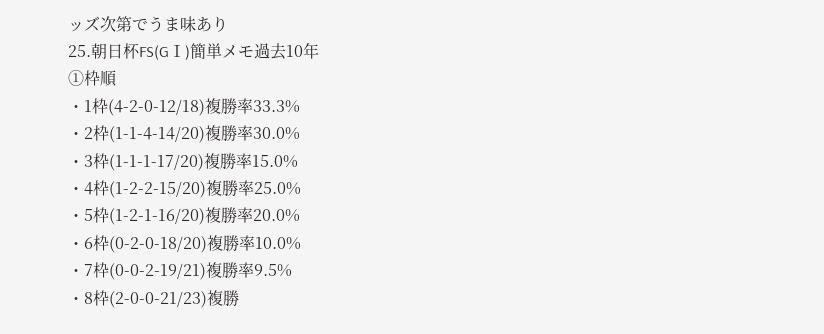ッズ次第でうま味あり
25.朝日杯FS(GⅠ)簡単メモ過去10年
①枠順
・1枠(4-2-0-12/18)複勝率33.3%
・2枠(1-1-4-14/20)複勝率30.0%
・3枠(1-1-1-17/20)複勝率15.0%
・4枠(1-2-2-15/20)複勝率25.0%
・5枠(1-2-1-16/20)複勝率20.0%
・6枠(0-2-0-18/20)複勝率10.0%
・7枠(0-0-2-19/21)複勝率9.5%
・8枠(2-0-0-21/23)複勝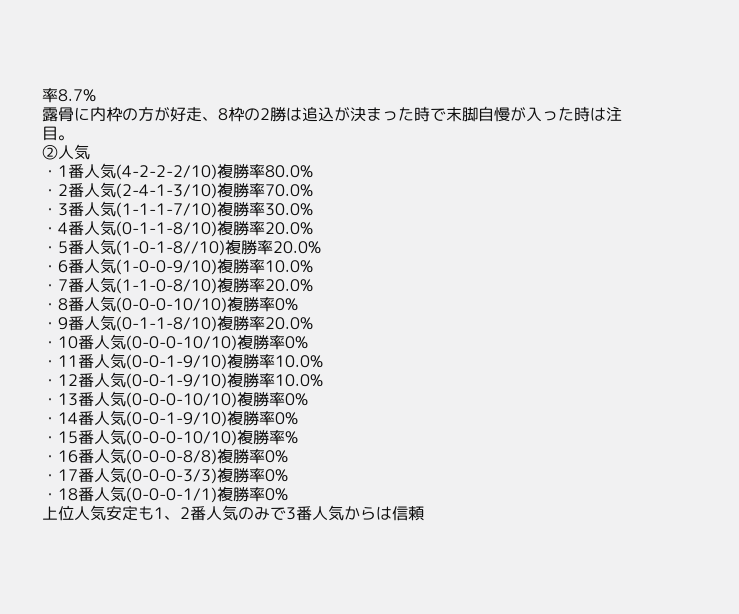率8.7%
露骨に内枠の方が好走、8枠の2勝は追込が決まった時で末脚自慢が入った時は注目。
②人気
・1番人気(4-2-2-2/10)複勝率80.0%
・2番人気(2-4-1-3/10)複勝率70.0%
・3番人気(1-1-1-7/10)複勝率30.0%
・4番人気(0-1-1-8/10)複勝率20.0%
・5番人気(1-0-1-8//10)複勝率20.0%
・6番人気(1-0-0-9/10)複勝率10.0%
・7番人気(1-1-0-8/10)複勝率20.0%
・8番人気(0-0-0-10/10)複勝率0%
・9番人気(0-1-1-8/10)複勝率20.0%
・10番人気(0-0-0-10/10)複勝率0%
・11番人気(0-0-1-9/10)複勝率10.0%
・12番人気(0-0-1-9/10)複勝率10.0%
・13番人気(0-0-0-10/10)複勝率0%
・14番人気(0-0-1-9/10)複勝率0%
・15番人気(0-0-0-10/10)複勝率%
・16番人気(0-0-0-8/8)複勝率0%
・17番人気(0-0-0-3/3)複勝率0%
・18番人気(0-0-0-1/1)複勝率0%
上位人気安定も1、2番人気のみで3番人気からは信頼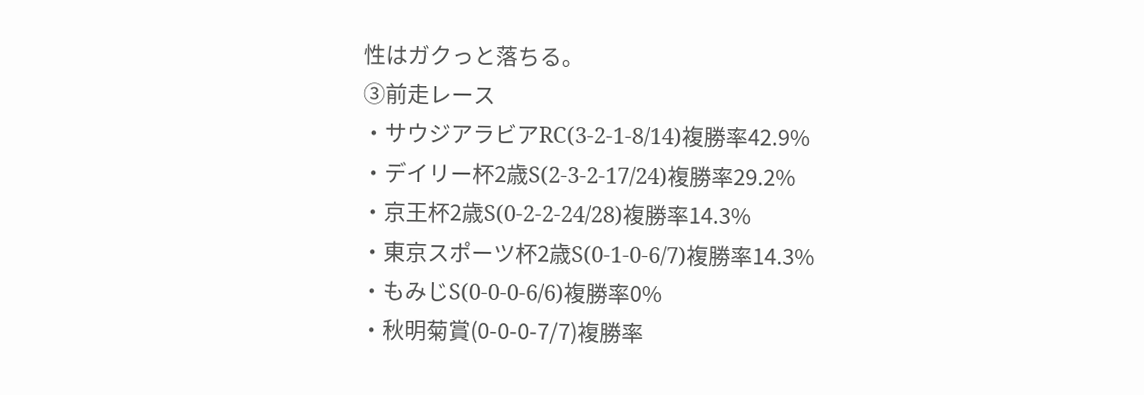性はガクっと落ちる。
③前走レース
・サウジアラビアRC(3-2-1-8/14)複勝率42.9%
・デイリー杯2歳S(2-3-2-17/24)複勝率29.2%
・京王杯2歳S(0-2-2-24/28)複勝率14.3%
・東京スポーツ杯2歳S(0-1-0-6/7)複勝率14.3%
・もみじS(0-0-0-6/6)複勝率0%
・秋明菊賞(0-0-0-7/7)複勝率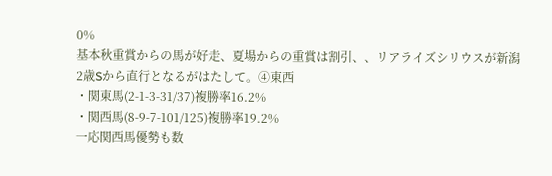0%
基本秋重賞からの馬が好走、夏場からの重賞は割引、、リアライズシリウスが新潟2歳Sから直行となるがはたして。④東西
・関東馬(2-1-3-31/37)複勝率16.2%
・関西馬(8-9-7-101/125)複勝率19.2%
一応関西馬優勢も数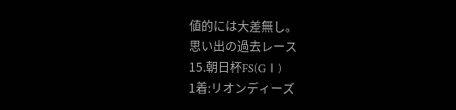値的には大差無し。
思い出の過去レース
15.朝日杯FS(GⅠ)
1着:リオンディーズ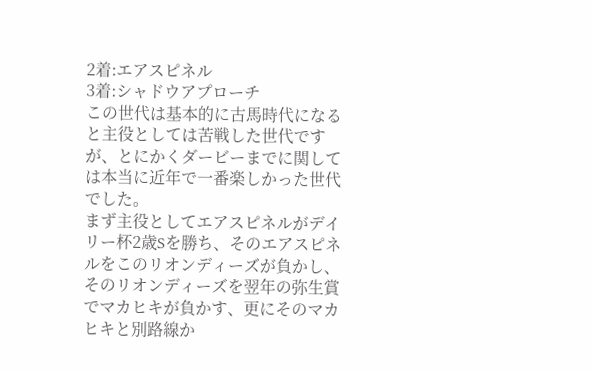2着:エアスピネル
3着:シャドウアプローチ
この世代は基本的に古馬時代になると主役としては苦戦した世代ですが、とにかくダービーまでに関しては本当に近年で一番楽しかった世代でした。
まず主役としてエアスピネルがデイリー杯2歳Sを勝ち、そのエアスピネルをこのリオンディーズが負かし、そのリオンディーズを翌年の弥生賞でマカヒキが負かす、更にそのマカヒキと別路線か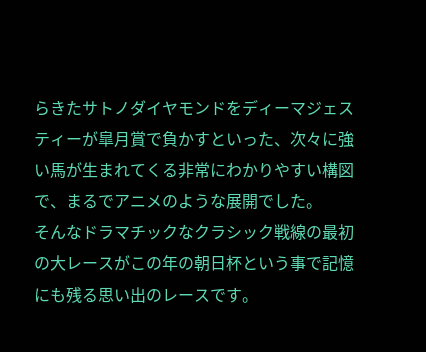らきたサトノダイヤモンドをディーマジェスティーが皐月賞で負かすといった、次々に強い馬が生まれてくる非常にわかりやすい構図で、まるでアニメのような展開でした。
そんなドラマチックなクラシック戦線の最初の大レースがこの年の朝日杯という事で記憶にも残る思い出のレースです。